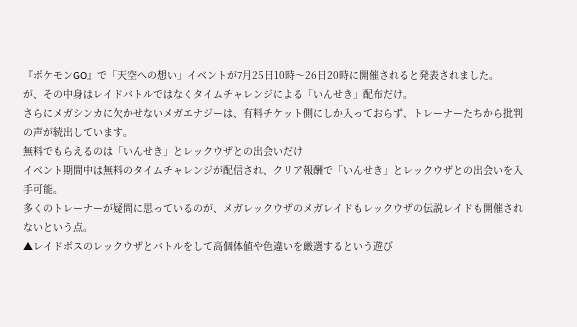『ポケモンGO』で「天空への想い」イベントが7月25日10時〜26日20時に開催されると発表されました。
が、その中身はレイドバトルではなくタイムチャレンジによる「いんせき」配布だけ。
さらにメガシンカに欠かせないメガエナジーは、有料チケット側にしか入っておらず、トレーナーたちから批判の声が続出しています。
無料でもらえるのは「いんせき」とレックウザとの出会いだけ
イベント期間中は無料のタイムチャレンジが配信され、クリア報酬で「いんせき」とレックウザとの出会いを入手可能。
多くのトレーナーが疑問に思っているのが、メガレックウザのメガレイドもレックウザの伝説レイドも開催されないという点。
▲レイドボスのレックウザとバトルをして高個体値や色違いを厳選するという遊び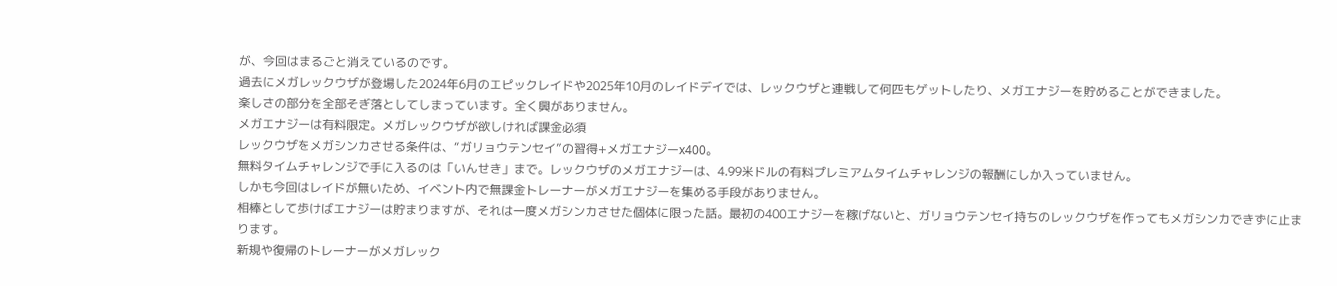が、今回はまるごと消えているのです。
過去にメガレックウザが登場した2024年6月のエピックレイドや2025年10月のレイドデイでは、レックウザと連戦して何匹もゲットしたり、メガエナジーを貯めることができました。
楽しさの部分を全部そぎ落としてしまっています。全く興がありません。
メガエナジーは有料限定。メガレックウザが欲しければ課金必須
レックウザをメガシンカさせる条件は、“ガリョウテンセイ”の習得+メガエナジーx400。
無料タイムチャレンジで手に入るのは「いんせき」まで。レックウザのメガエナジーは、4.99米ドルの有料プレミアムタイムチャレンジの報酬にしか入っていません。
しかも今回はレイドが無いため、イベント内で無課金トレーナーがメガエナジーを集める手段がありません。
相棒として歩けばエナジーは貯まりますが、それは一度メガシンカさせた個体に限った話。最初の400エナジーを稼げないと、ガリョウテンセイ持ちのレックウザを作ってもメガシンカできずに止まります。
新規や復帰のトレーナーがメガレック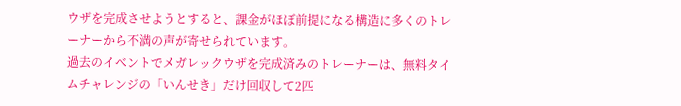ウザを完成させようとすると、課金がほぼ前提になる構造に多くのトレーナーから不満の声が寄せられています。
過去のイベントでメガレックウザを完成済みのトレーナーは、無料タイムチャレンジの「いんせき」だけ回収して2匹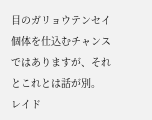目のガリョウテンセイ個体を仕込むチャンスではありますが、それとこれとは話が別。
レイド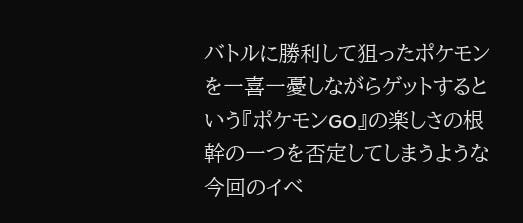バトルに勝利して狙ったポケモンを一喜一憂しながらゲットするという『ポケモンGO』の楽しさの根幹の一つを否定してしまうような今回のイベ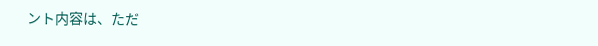ント内容は、ただ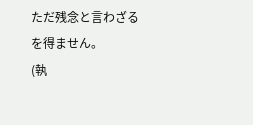ただ残念と言わざるを得ません。
(執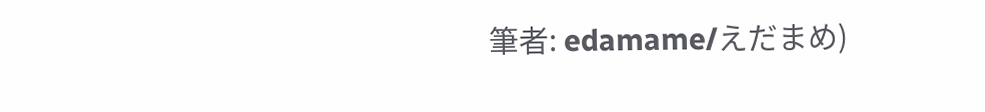筆者: edamame/えだまめ)